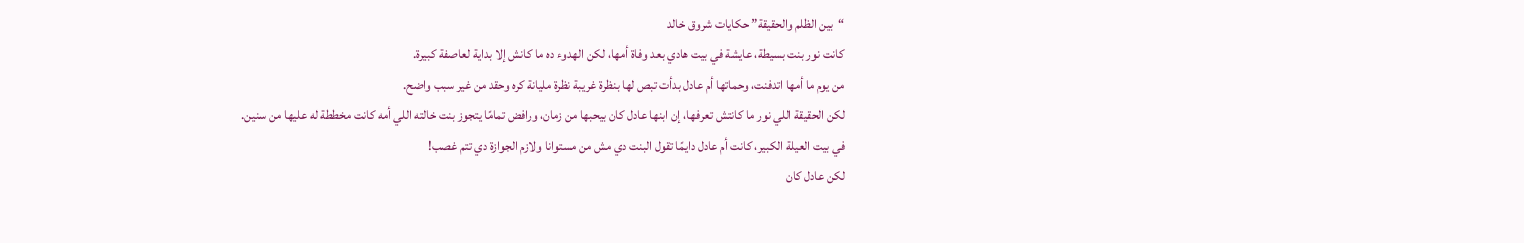“بين الظلم والحقيقة” حكايات شروق خالد
كانت نور بنت بسيطة، عايشة في بيت هادي بعد وفاة أمها، لكن الهدوء ده ما كانش إلا بداية لعاصفة كبيرة.
من يوم ما أمها اتدفنت، وحماتها أم عادل بدأت تبص لها بنظرة غريبة نظرة مليانة كره وحقد من غير سبب واضح.
لكن الحقيقة اللي نور ما كانتش تعرفها، إن ابنها عادل كان بيحبها من زمان، ورافض تمامًا يتجوز بنت خالته اللي أمه كانت مخططة له عليها من سنين.
في بيت العيلة الكبير، كانت أم عادل دايمًا تقول البنت دي مش من مستوانا ولازم الجوازة دي تتم غصب!
لكن عادل كان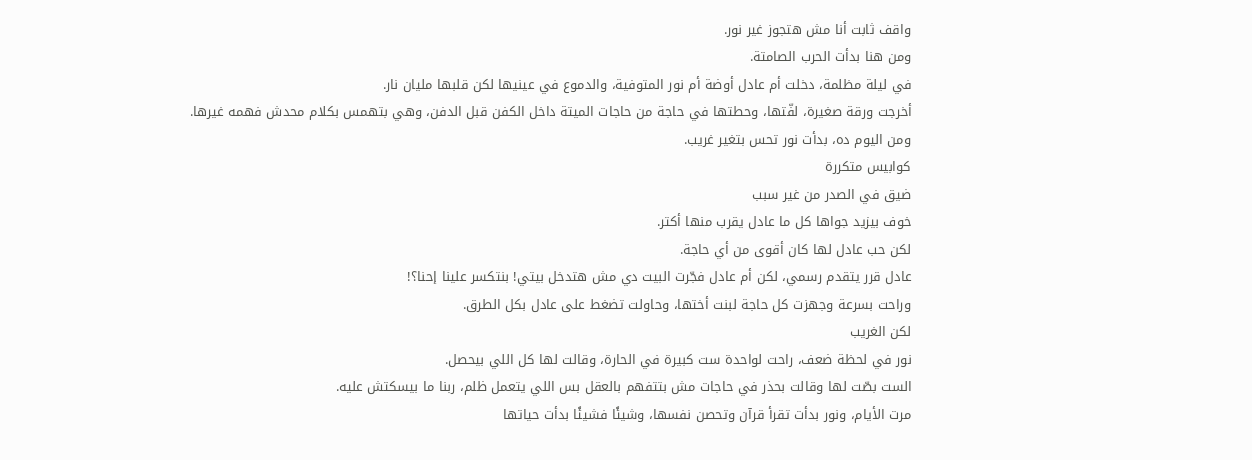واقف ثابت أنا مش هتجوز غير نور.
ومن هنا بدأت الحرب الصامتة.
في ليلة مظلمة، دخلت أم عادل أوضة أم نور المتوفية، والدموع في عينيها لكن قلبها مليان نار.
أخرجت ورقة صغيرة، لفّتها، وحطتها في حاجة من حاجات الميتة داخل الكفن قبل الدفن، وهي بتهمس بكلام محدش فهمه غيرها.
ومن اليوم ده، بدأت نور تحس بتغير غريب.
كوابيس متكررة
ضيق في الصدر من غير سبب
خوف بيزيد جواها كل ما عادل يقرب منها أكتر.
لكن حب عادل لها كان أقوى من أي حاجة.
عادل قرر يتقدم رسمي، لكن أم عادل فجّرت البيت دي مش هتدخل بيتي! بنتكسر علينا إحنا؟!
وراحت بسرعة وجهزت كل حاجة لبنت أختها، وحاولت تضغط على عادل بكل الطرق.
لكن الغريب
نور في لحظة ضعف، راحت لواحدة ست كبيرة في الحارة، وقالت لها كل اللي بيحصل.
الست بصّت لها وقالت بحذر في حاجات مش بتتفهم بالعقل بس اللي يتعمل ظلم، ربنا ما بيسكتش عليه.
مرت الأيام، ونور بدأت تقرأ قرآن وتحصن نفسها، وشيئًا فشيئًا بدأت حياتها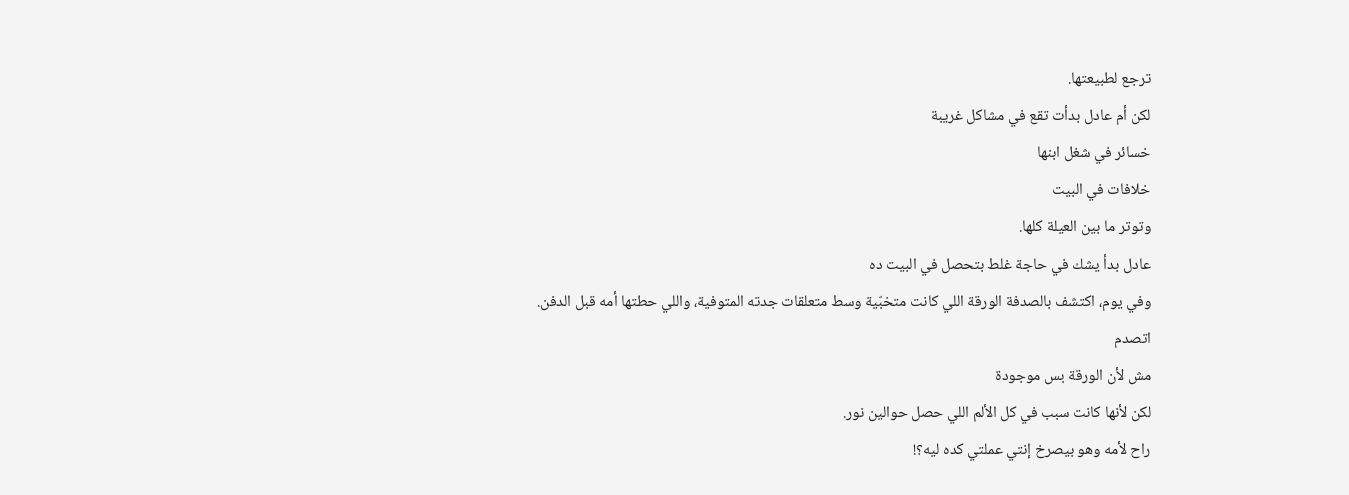ترجع لطبيعتها.
لكن أم عادل بدأت تقع في مشاكل غريبة
خسائر في شغل ابنها
خلافات في البيت
وتوتر ما بين العيلة كلها.
عادل بدأ يشك في حاجة غلط بتحصل في البيت ده
وفي يوم، اكتشف بالصدفة الورقة اللي كانت متخبّية وسط متعلقات جدته المتوفية، واللي حطتها أمه قبل الدفن.
اتصدم
مش لأن الورقة بس موجودة
لكن لأنها كانت سبب في كل الألم اللي حصل حوالين نور.
راح لأمه وهو بيصرخ إنتي عملتي كده ليه؟!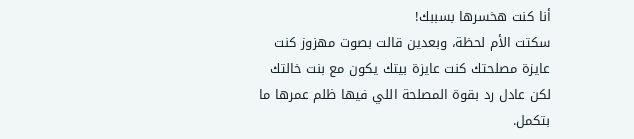أنا كنت هخسرها بسببك!
سكتت الأم لحظة، وبعدين قالت بصوت مهزوز كنت عايزة مصلحتك كنت عايزة بيتك يكون مع بنت خالتك
لكن عادل رد بقوة المصلحة اللي فيها ظلم عمرها ما بتكمل.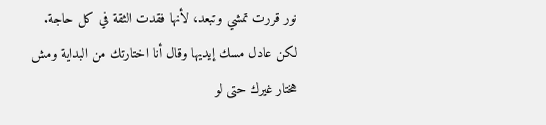نور قررت تمشي وتبعد، لأنها فقدت الثقة في كل حاجة.
لكن عادل مسك إيديها وقال أنا اختارتك من البداية ومش هختار غيرك حتى لو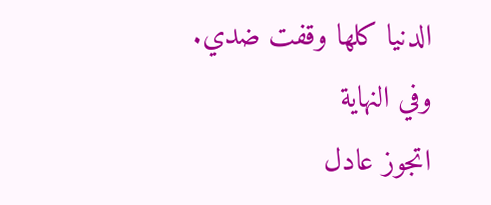الدنيا كلها وقفت ضدي.
وفي النهاية
اتجوز عادل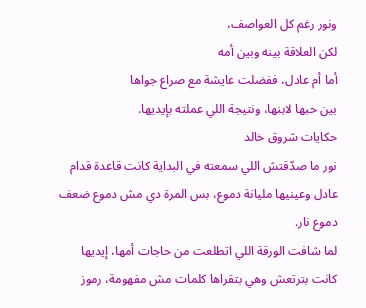ونور رغم كل العواصف،
لكن العلاقة بينه وبين أمه
أما أم عادل، ففضلت عايشة مع صراع جواها
بين حبها لابنها، ونتيجة اللي عملته بإيديها.
حكايات شروق خالد
نور ما صدّقتش اللي سمعته في البداية كانت قاعدة قدام عادل وعينيها مليانة دموع، بس المرة دي مش دموع ضعف دموع نار.
لما شافت الورقة اللي اتطلعت من حاجات أمها، إيديها كانت بترتعش وهي بتقراها كلمات مش مفهومة، رموز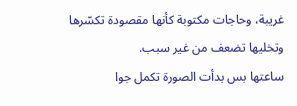غريبة، وحاجات مكتوبة كأنها مقصودة تكسّرها وتخليها تضعف من غير سبب.
ساعتها بس بدأت الصورة تكمل جوا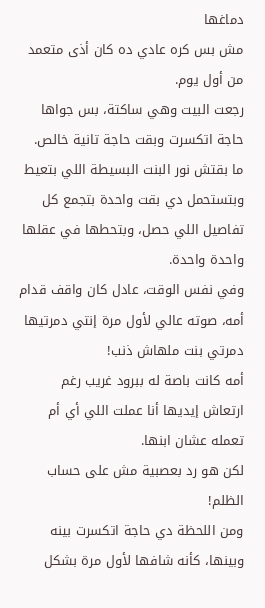دماغها
مش بس كره عادي ده كان أذى متعمد من أول يوم.
رجعت البيت وهي ساكتة، بس جواها حاجة اتكسرت وبقت حاجة تانية خالص.
ما بقتش نور البنت البسيطة اللي بتعيط وبتستحمل دي بقت واحدة بتجمع كل تفاصيل اللي حصل، وبتحطها في عقلها واحدة واحدة.
وفي نفس الوقت، عادل كان واقف قدام أمه، صوته عالي لأول مرة إنتي دمرتيها دمرتي بنت ملهاش ذنب!
أمه كانت باصة له ببرود غريب رغم ارتعاش إيديها أنا عملت اللي أي أم تعمله عشان ابنها.
لكن هو رد بعصبية مش على حساب الظلم!
ومن اللحظة دي حاجة اتكسرت بينه وبينها، كأنه شافها لأول مرة بشكل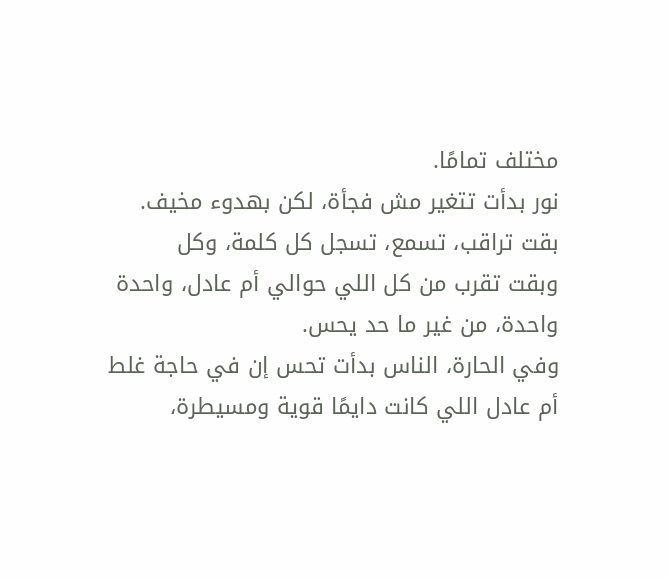مختلف تمامًا.
نور بدأت تتغير مش فجأة، لكن بهدوء مخيف.
بقت تراقب، تسمع، تسجل كل كلمة، وكل
وبقت تقرب من كل اللي حوالي أم عادل، واحدة واحدة، من غير ما حد يحس.
وفي الحارة، الناس بدأت تحس إن في حاجة غلط
أم عادل اللي كانت دايمًا قوية ومسيطرة،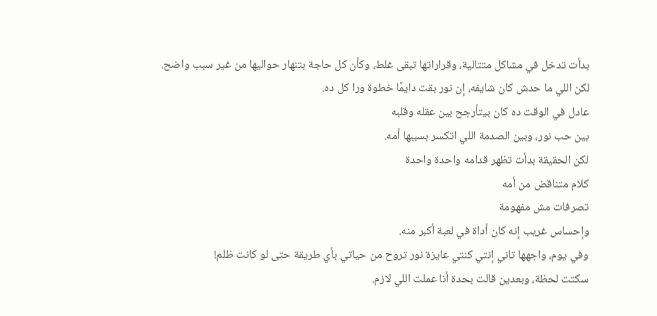بدأت تدخل في مشاكل متتالية، وقراراتها تبقى غلط، وكأن كل حاجة بتنهار حواليها من غير سبب واضح.
لكن اللي ما حدش كان شايفه، إن نور بقت دايمًا خطوة ورا كل ده.
عادل في الوقت ده كان بيتأرجح بين عقله وقلبه
بين حب نور، وبين الصدمة اللي اتكسر بسببها أمه.
لكن الحقيقة بدأت تظهر قدامه واحدة واحدة
كلام متناقض من أمه
تصرفات مش مفهومة
وإحساس غريب إنه كان أداة في لعبة أكبر منه.
وفي يوم، واجهها تاني إنتي كنتي عايزة نور تروح من حياتي بأي طريقة حتى لو كانت ظلم!
سكتت لحظة، وبعدين قالت بحدة أنا عملت اللي لازم.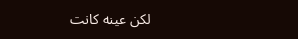لكن عينه كانت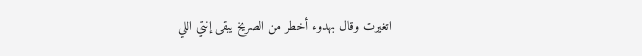اتغيرت وقال بهدوء أخطر من الصريخ يبقى إنتي اللي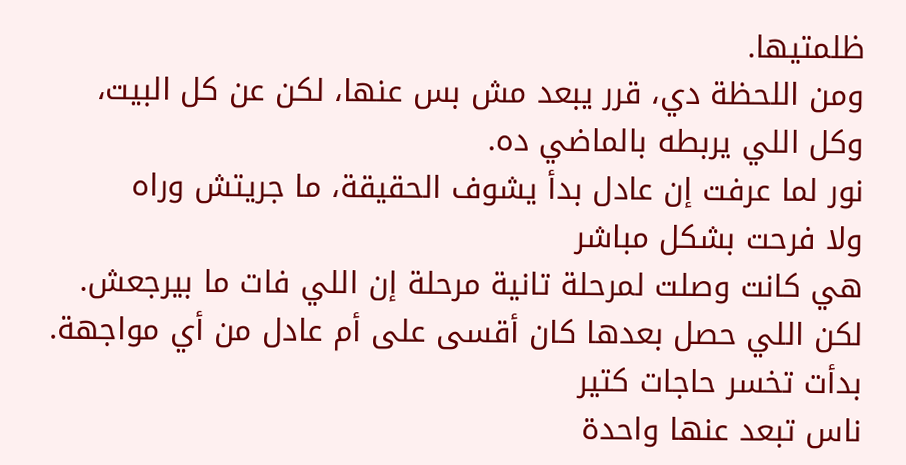ظلمتيها.
ومن اللحظة دي، قرر يبعد مش بس عنها، لكن عن كل البيت، وكل اللي يربطه بالماضي ده.
نور لما عرفت إن عادل بدأ يشوف الحقيقة، ما جريتش وراه
ولا فرحت بشكل مباشر
هي كانت وصلت لمرحلة تانية مرحلة إن اللي فات ما بيرجعش.
لكن اللي حصل بعدها كان أقسى على أم عادل من أي مواجهة.
بدأت تخسر حاجات كتير
ناس تبعد عنها واحدة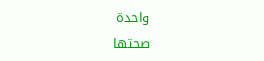واحدة
صحتها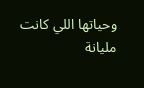وحياتها اللي كانت مليانة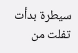سيطرة بدأت تفلت من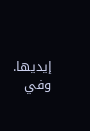إيديها.
وفي